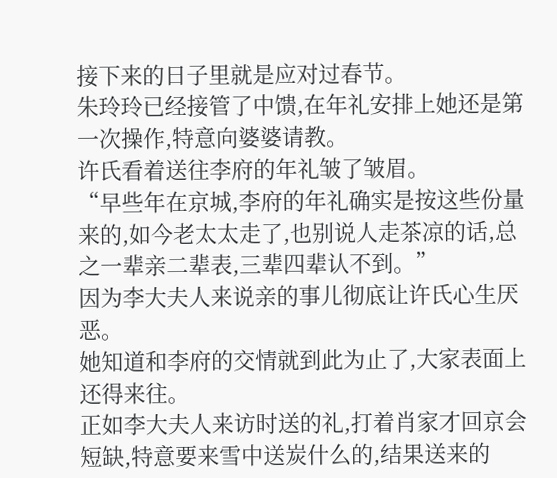接下来的日子里就是应对过春节。
朱玲玲已经接管了中馈,在年礼安排上她还是第一次操作,特意向婆婆请教。
许氏看着送往李府的年礼皱了皱眉。
“早些年在京城,李府的年礼确实是按这些份量来的,如今老太太走了,也别说人走茶凉的话,总之一辈亲二辈表,三辈四辈认不到。”
因为李大夫人来说亲的事儿彻底让许氏心生厌恶。
她知道和李府的交情就到此为止了,大家表面上还得来往。
正如李大夫人来访时送的礼,打着肖家才回京会短缺,特意要来雪中送炭什么的,结果送来的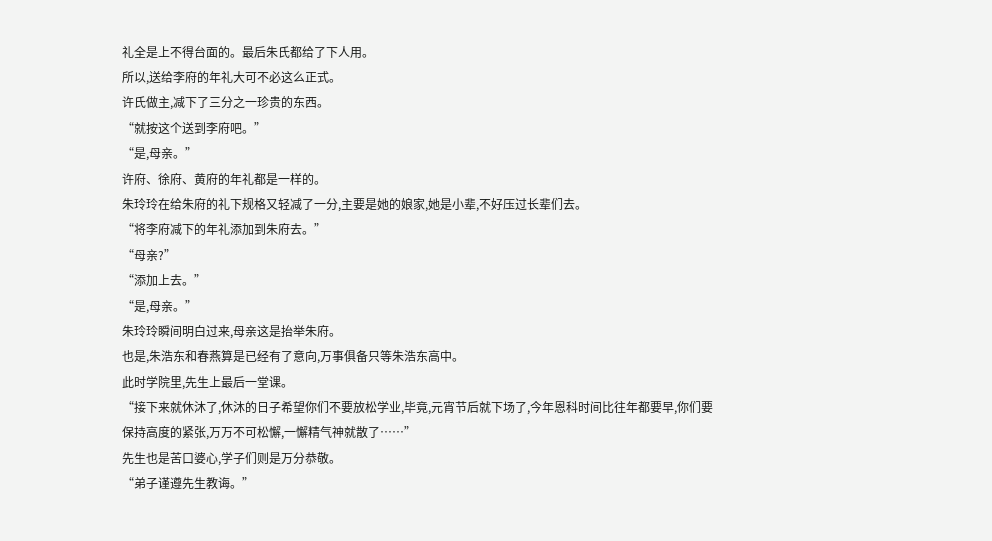礼全是上不得台面的。最后朱氏都给了下人用。
所以,送给李府的年礼大可不必这么正式。
许氏做主,减下了三分之一珍贵的东西。
“就按这个送到李府吧。”
“是,母亲。”
许府、徐府、黄府的年礼都是一样的。
朱玲玲在给朱府的礼下规格又轻减了一分,主要是她的娘家,她是小辈,不好压过长辈们去。
“将李府减下的年礼添加到朱府去。”
“母亲?”
“添加上去。”
“是,母亲。”
朱玲玲瞬间明白过来,母亲这是抬举朱府。
也是,朱浩东和春燕算是已经有了意向,万事俱备只等朱浩东高中。
此时学院里,先生上最后一堂课。
“接下来就休沐了,休沐的日子希望你们不要放松学业,毕竟,元宵节后就下场了,今年恩科时间比往年都要早,你们要保持高度的紧张,万万不可松懈,一懈精气神就散了……”
先生也是苦口婆心,学子们则是万分恭敬。
“弟子谨遵先生教诲。”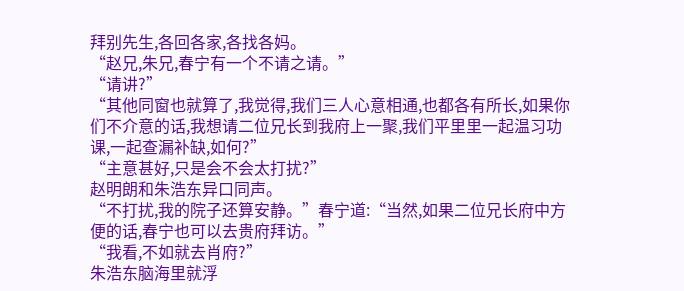拜别先生,各回各家,各找各妈。
“赵兄,朱兄,春宁有一个不请之请。”
“请讲?”
“其他同窗也就算了,我觉得,我们三人心意相通,也都各有所长,如果你们不介意的话,我想请二位兄长到我府上一聚,我们平里里一起温习功课,一起查漏补缺,如何?”
“主意甚好,只是会不会太打扰?”
赵明朗和朱浩东异口同声。
“不打扰,我的院子还算安静。”春宁道:“当然,如果二位兄长府中方便的话,春宁也可以去贵府拜访。”
“我看,不如就去肖府?”
朱浩东脑海里就浮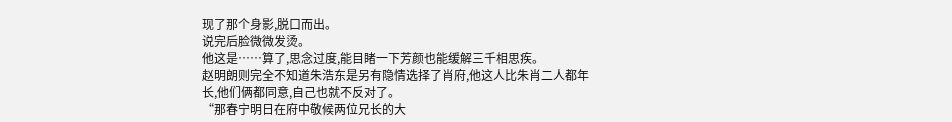现了那个身影,脱口而出。
说完后脸微微发烫。
他这是……算了,思念过度,能目睹一下芳颜也能缓解三千相思疾。
赵明朗则完全不知道朱浩东是另有隐情选择了肖府,他这人比朱肖二人都年长,他们俩都同意,自己也就不反对了。
“那春宁明日在府中敬候两位兄长的大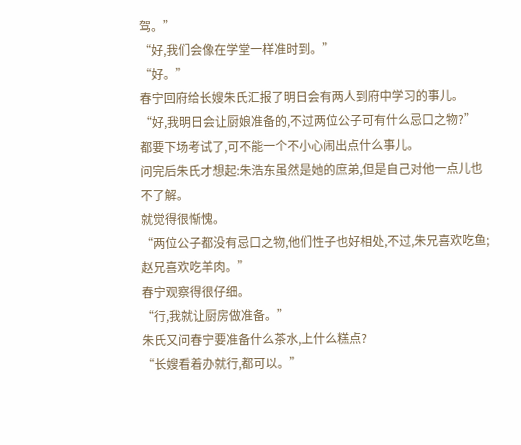驾。”
“好,我们会像在学堂一样准时到。”
“好。”
春宁回府给长嫂朱氏汇报了明日会有两人到府中学习的事儿。
“好,我明日会让厨娘准备的,不过两位公子可有什么忌口之物?”
都要下场考试了,可不能一个不小心闹出点什么事儿。
问完后朱氏才想起:朱浩东虽然是她的庶弟,但是自己对他一点儿也不了解。
就觉得很惭愧。
“两位公子都没有忌口之物,他们性子也好相处,不过,朱兄喜欢吃鱼;赵兄喜欢吃羊肉。”
春宁观察得很仔细。
“行,我就让厨房做准备。”
朱氏又问春宁要准备什么茶水,上什么糕点?
“长嫂看着办就行,都可以。”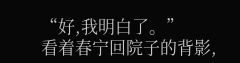“好,我明白了。”
看着春宁回院子的背影,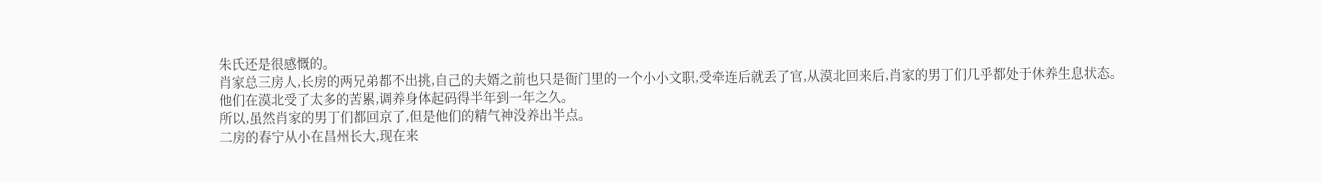朱氏还是很感慨的。
肖家总三房人,长房的两兄弟都不出挑,自己的夫婿之前也只是衙门里的一个小小文职,受牵连后就丢了官,从漠北回来后,肖家的男丁们几乎都处于休养生息状态。
他们在漠北受了太多的苦累,调养身体起码得半年到一年之久。
所以,虽然肖家的男丁们都回京了,但是他们的精气神没养出半点。
二房的春宁从小在昌州长大,现在来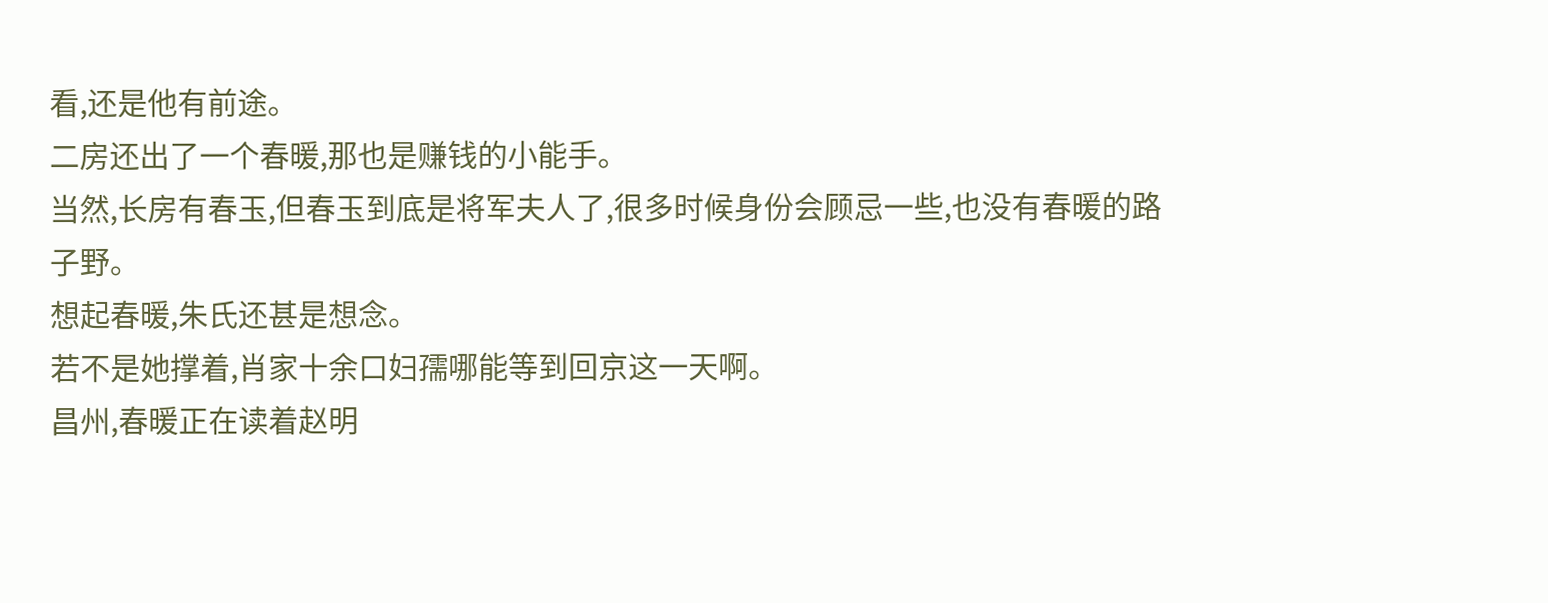看,还是他有前途。
二房还出了一个春暖,那也是赚钱的小能手。
当然,长房有春玉,但春玉到底是将军夫人了,很多时候身份会顾忌一些,也没有春暖的路子野。
想起春暖,朱氏还甚是想念。
若不是她撑着,肖家十余口妇孺哪能等到回京这一天啊。
昌州,春暖正在读着赵明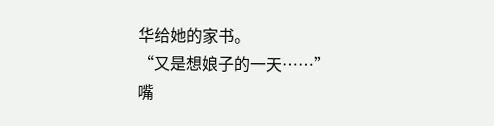华给她的家书。
“又是想娘子的一天……”
嘴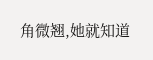角微翘,她就知道